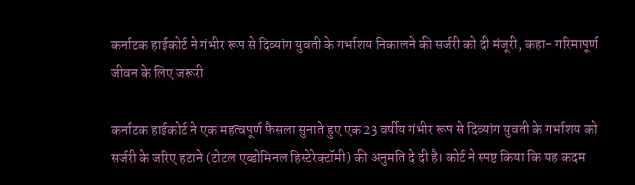कर्नाटक हाईकोर्ट ने गंभीर रूप से दिव्यांग युवती के गर्भाशय निकालने की सर्जरी को दी मंजूरी, कहा- गरिमापूर्ण जीवन के लिए जरूरी

कर्नाटक हाईकोर्ट ने एक महत्वपूर्ण फैसला सुनाते हुए एक 23 वर्षीय गंभीर रूप से दिव्यांग युवती के गर्भाशय को सर्जरी के जरिए हटाने (टोटल एब्डोमिनल हिस्टेरेक्टॉमी) की अनुमति दे दी है। कोर्ट ने स्पष्ट किया कि यह कदम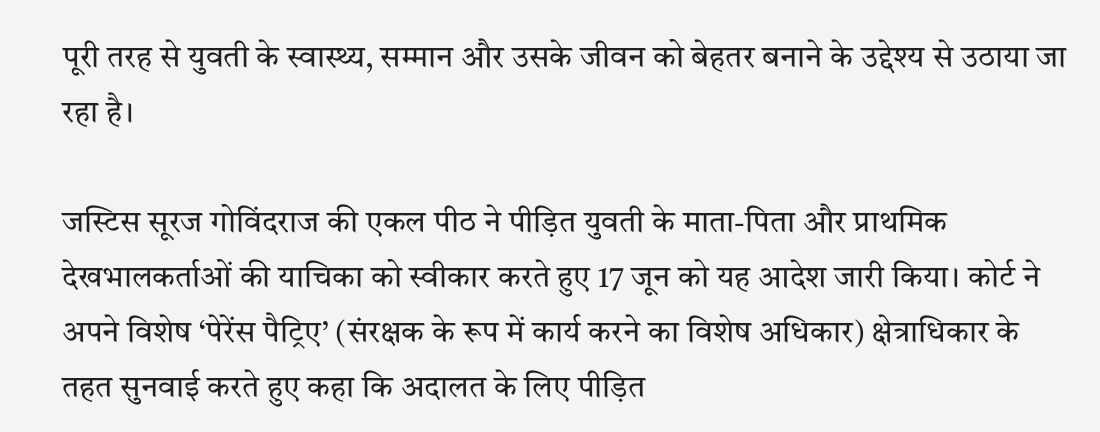पूरी तरह से युवती के स्वास्थ्य, सम्मान और उसके जीवन को बेहतर बनाने के उद्देश्य से उठाया जा रहा है।

जस्टिस सूरज गोविंदराज की एकल पीठ ने पीड़ित युवती के माता-पिता और प्राथमिक देखभालकर्ताओं की याचिका को स्वीकार करते हुए 17 जून को यह आदेश जारी किया। कोर्ट ने अपने विशेष ‘पेरेंस पैट्रिए’ (संरक्षक के रूप में कार्य करने का विशेष अधिकार) क्षेत्राधिकार के तहत सुनवाई करते हुए कहा कि अदालत के लिए पीड़ित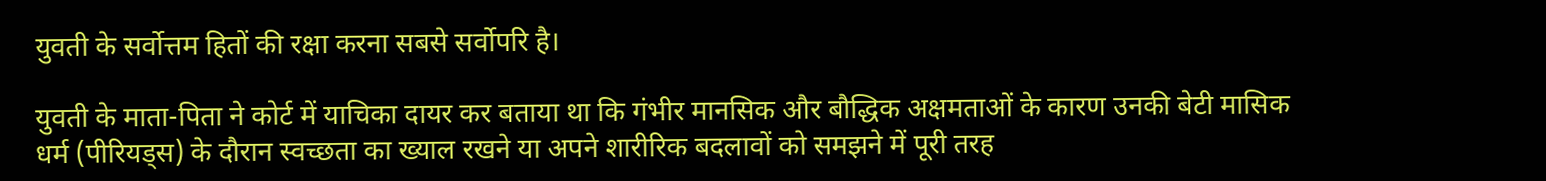युवती के सर्वोत्तम हितों की रक्षा करना सबसे सर्वोपरि है।

युवती के माता-पिता ने कोर्ट में याचिका दायर कर बताया था कि गंभीर मानसिक और बौद्धिक अक्षमताओं के कारण उनकी बेटी मासिक धर्म (पीरियड्स) के दौरान स्वच्छता का ख्याल रखने या अपने शारीरिक बदलावों को समझने में पूरी तरह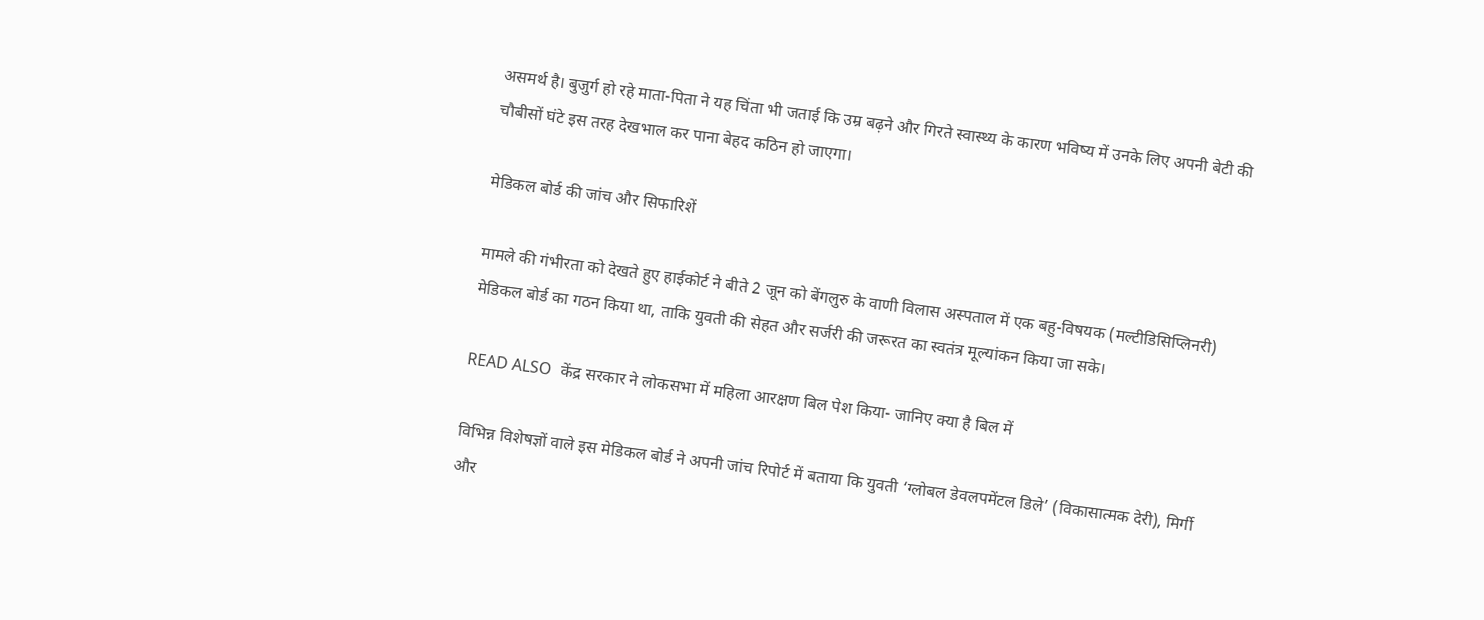असमर्थ है। बुजुर्ग हो रहे माता-पिता ने यह चिंता भी जताई कि उम्र बढ़ने और गिरते स्वास्थ्य के कारण भविष्य में उनके लिए अपनी बेटी की चौबीसों घंटे इस तरह देखभाल कर पाना बेहद कठिन हो जाएगा।

मेडिकल बोर्ड की जांच और सिफारिशें

मामले की गंभीरता को देखते हुए हाईकोर्ट ने बीते 2 जून को बेंगलुरु के वाणी विलास अस्पताल में एक बहु-विषयक (मल्टीडिसिप्लिनरी) मेडिकल बोर्ड का गठन किया था, ताकि युवती की सेहत और सर्जरी की जरूरत का स्वतंत्र मूल्यांकन किया जा सके।

READ ALSO  केंद्र सरकार ने लोकसभा में महिला आरक्षण बिल पेश किया- जानिए क्या है बिल में

विभिन्न विशेषज्ञों वाले इस मेडिकल बोर्ड ने अपनी जांच रिपोर्ट में बताया कि युवती ‘ग्लोबल डेवलपमेंटल डिले’ (विकासात्मक देरी), मिर्गी और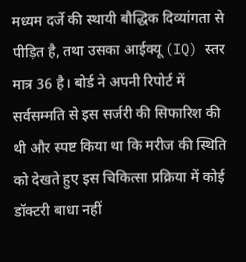मध्यम दर्जे की स्थायी बौद्धिक दिव्यांगता से पीड़ित है, तथा उसका आईक्यू (IQ) स्तर मात्र 36 है। बोर्ड ने अपनी रिपोर्ट में सर्वसम्मति से इस सर्जरी की सिफारिश की थी और स्पष्ट किया था कि मरीज की स्थिति को देखते हुए इस चिकित्सा प्रक्रिया में कोई डॉक्टरी बाधा नहीं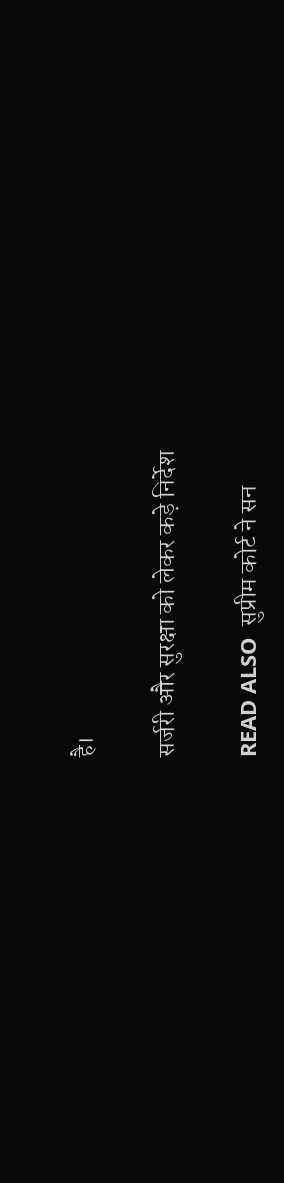है।

सर्जरी और सुरक्षा को लेकर कड़े निर्देश

READ ALSO  सुप्रीम कोर्ट ने सन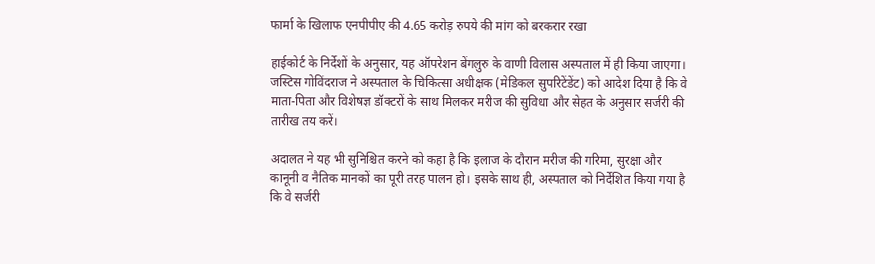फार्मा के खिलाफ एनपीपीए की 4.65 करोड़ रुपये की मांग को बरकरार रखा

हाईकोर्ट के निर्देशों के अनुसार, यह ऑपरेशन बेंगलुरु के वाणी विलास अस्पताल में ही किया जाएगा। जस्टिस गोविंदराज ने अस्पताल के चिकित्सा अधीक्षक (मेडिकल सुपरिटेंडेंट) को आदेश दिया है कि वे माता-पिता और विशेषज्ञ डॉक्टरों के साथ मिलकर मरीज की सुविधा और सेहत के अनुसार सर्जरी की तारीख तय करें।

अदालत ने यह भी सुनिश्चित करने को कहा है कि इलाज के दौरान मरीज की गरिमा, सुरक्षा और कानूनी व नैतिक मानकों का पूरी तरह पालन हो। इसके साथ ही, अस्पताल को निर्देशित किया गया है कि वे सर्जरी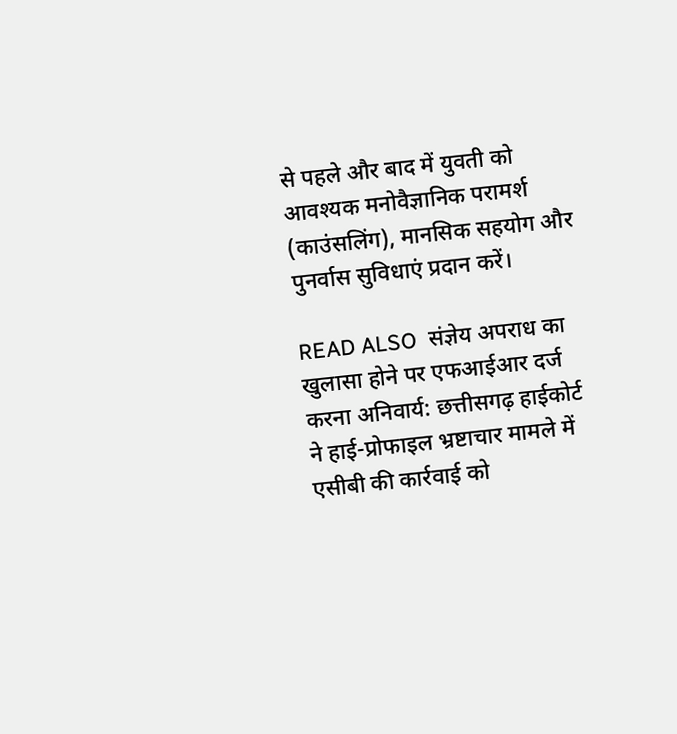से पहले और बाद में युवती को आवश्यक मनोवैज्ञानिक परामर्श (काउंसलिंग), मानसिक सहयोग और पुनर्वास सुविधाएं प्रदान करें।

READ ALSO  संज्ञेय अपराध का खुलासा होने पर एफआईआर दर्ज करना अनिवार्य: छत्तीसगढ़ हाईकोर्ट ने हाई-प्रोफाइल भ्रष्टाचार मामले में एसीबी की कार्रवाई को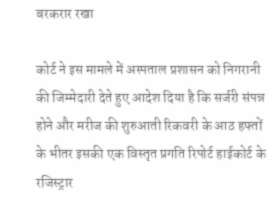बरकरार रखा

कोर्ट ने इस मामले में अस्पताल प्रशासन को निगरानी की जिम्मेदारी देते हुए आदेश दिया है कि सर्जरी संपन्न होने और मरीज की शुरुआती रिकवरी के आठ हफ्तों के भीतर इसकी एक विस्तृत प्रगति रिपोर्ट हाईकोर्ट के रजिस्ट्रार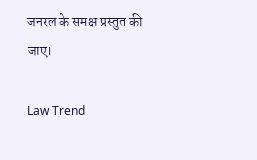जनरल के समक्ष प्रस्तुत की जाए।

Law Trend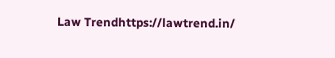Law Trendhttps://lawtrend.in/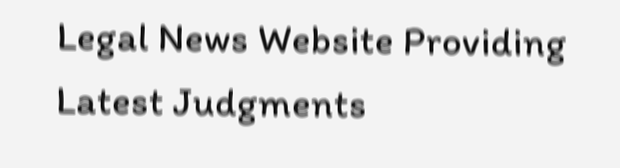Legal News Website Providing Latest Judgments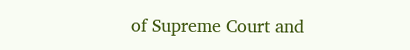of Supreme Court and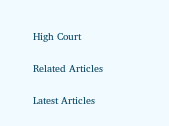High Court

Related Articles

Latest Articles